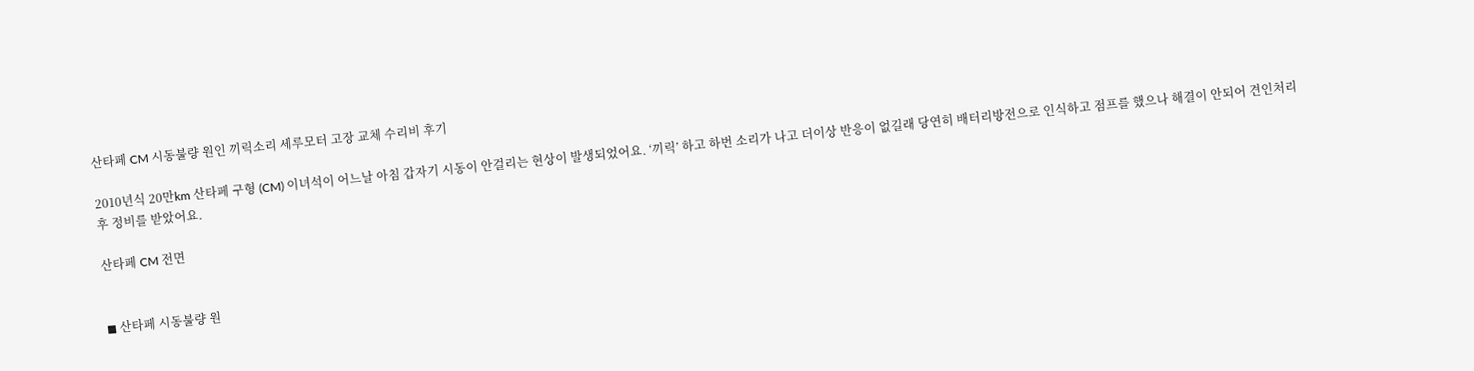산타페 CM 시동불량 원인 끼릭소리 세루모터 고장 교체 수리비 후기

2010년식 20만km 산타페 구형 (CM) 이녀석이 어느날 아침 갑자기 시동이 안걸리는 현상이 발생되었어요. ‘끼릭’ 하고 하번 소리가 나고 더이상 반응이 없길래 당연히 배터리방전으로 인식하고 점프를 했으나 해결이 안되어 견인처리 후 정비를 받았어요.

산타페 CM 전면


◼ 산타페 시동불량 원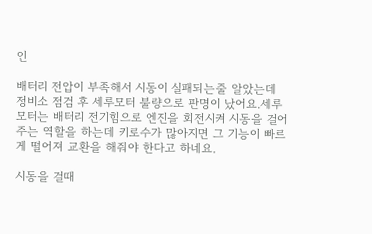인

배터리 전압이 부족해서 시동이 실패되는줄 알았는데 정비소 점검 후 세루모터 불량으로 판명이 났어요.세루모터는 배터리 전기힘으로 엔진을 회전시켜 시동을 걸어주는 역할을 하는데 키로수가 많아지면 그 기능이 빠르게 떨어져 교환을 해줘야 한다고 하네요.

시동을 걸때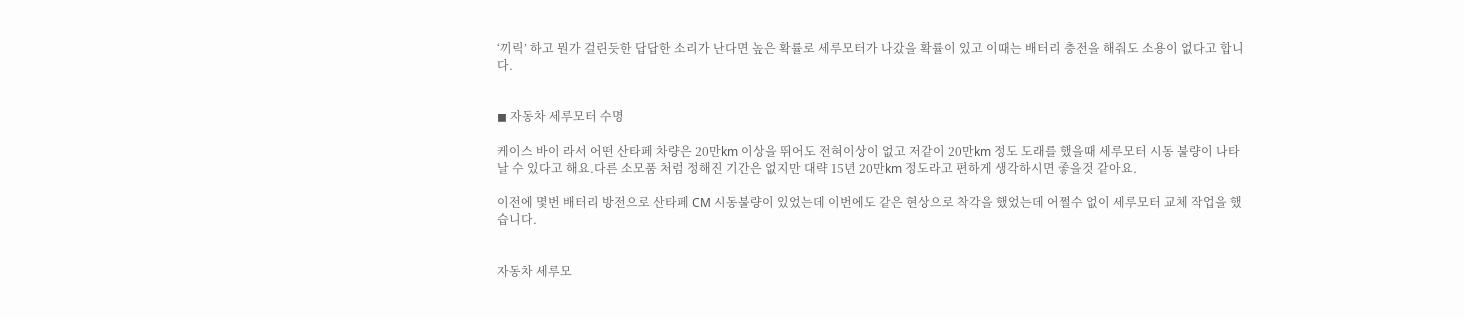‘끼릭’ 하고 뭔가 걸린듯한 답답한 소리가 난다면 높은 확률로 세루모터가 나갔을 확률이 있고 이때는 배터리 충전을 해줘도 소용이 없다고 합니다.


◼ 자동차 세루모터 수명

케이스 바이 라서 어떤 산타페 차량은 20만km 이상을 뛰어도 전혀이상이 없고 저같이 20만km 정도 도래를 했을때 세루모터 시동 불량이 나타날 수 있다고 해요.다른 소모품 처럼 정해진 기간은 없지만 대략 15년 20만km 정도라고 편하게 생각하시면 좋을것 같아요.

이전에 몇번 배터리 방전으로 산타페 CM 시동불량이 있었는데 이번에도 같은 현상으로 착각을 했었는데 어쩔수 없이 세루모터 교체 작업을 했습니다.


자동차 세루모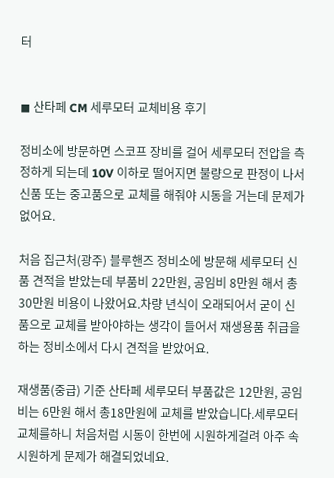터


◼ 산타페 CM 세루모터 교체비용 후기

정비소에 방문하면 스코프 장비를 걸어 세루모터 전압을 측정하게 되는데 10V 이하로 떨어지면 불량으로 판정이 나서 신품 또는 중고품으로 교체를 해줘야 시동을 거는데 문제가 없어요.

처음 집근처(광주) 블루핸즈 정비소에 방문해 세루모터 신품 견적을 받았는데 부품비 22만원, 공임비 8만원 해서 총 30만원 비용이 나왔어요.차량 년식이 오래되어서 굳이 신품으로 교체를 받아야하는 생각이 들어서 재생용품 취급을하는 정비소에서 다시 견적을 받았어요.

재생품(중급) 기준 산타페 세루모터 부품값은 12만원, 공임비는 6만원 해서 총18만원에 교체를 받았습니다.세루모터 교체를하니 처음처럼 시동이 한번에 시원하게걸려 아주 속시원하게 문제가 해결되었네요.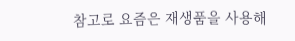참고로 요즘은 재생품을 사용해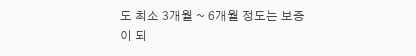도 최소 3개월 ~ 6개월 정도는 보증이 되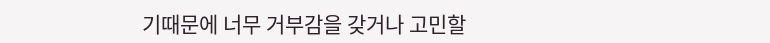기때문에 너무 거부감을 갖거나 고민할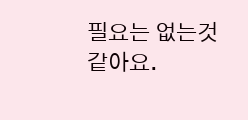필요는 없는것 같아요.